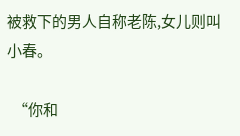被救下的男人自称老陈,女儿则叫小春。

  “你和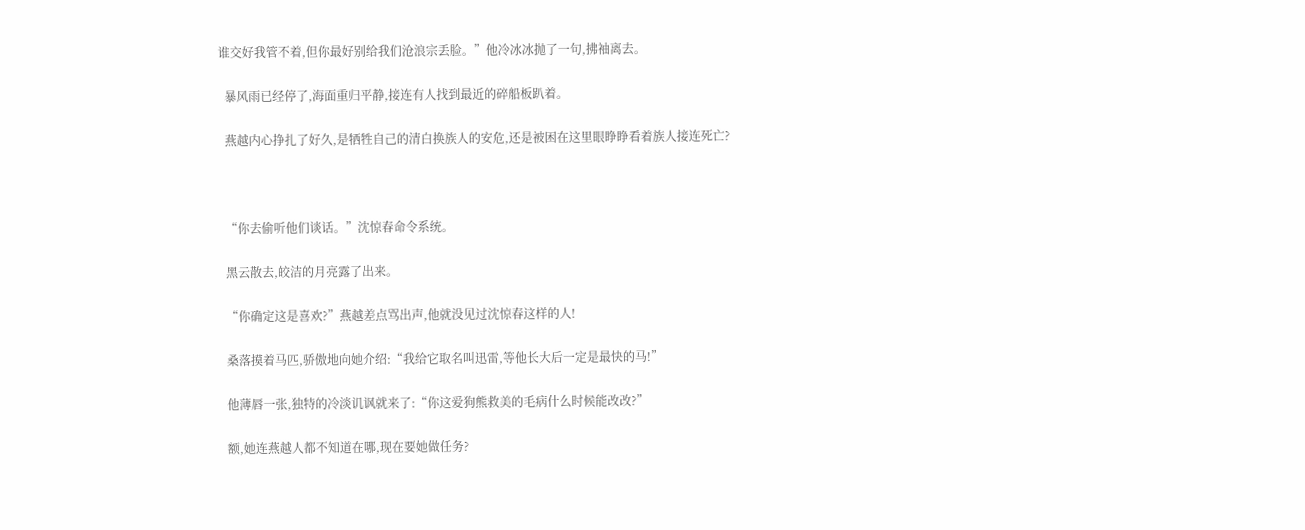谁交好我管不着,但你最好别给我们沧浪宗丢脸。”他冷冰冰抛了一句,拂袖离去。

  暴风雨已经停了,海面重归平静,接连有人找到最近的碎船板趴着。

  燕越内心挣扎了好久,是牺牲自己的清白换族人的安危,还是被困在这里眼睁睁看着族人接连死亡?



  “你去偷听他们谈话。”沈惊春命令系统。

  黑云散去,皎洁的月亮露了出来。

  “你确定这是喜欢?”燕越差点骂出声,他就没见过沈惊春这样的人!

  桑落摸着马匹,骄傲地向她介绍:“我给它取名叫迅雷,等他长大后一定是最快的马!”

  他薄唇一张,独特的冷淡讥讽就来了:“你这爱狗熊救美的毛病什么时候能改改?”

  额,她连燕越人都不知道在哪,现在要她做任务?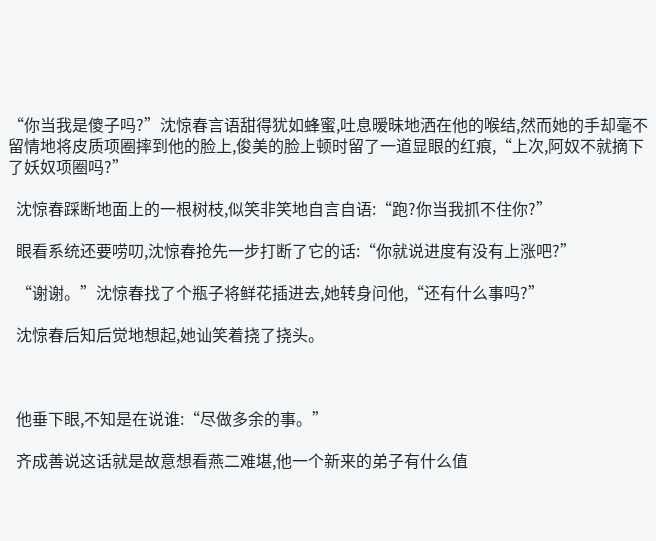“你当我是傻子吗?”沈惊春言语甜得犹如蜂蜜,吐息暧昧地洒在他的喉结,然而她的手却毫不留情地将皮质项圈摔到他的脸上,俊美的脸上顿时留了一道显眼的红痕,“上次,阿奴不就摘下了妖奴项圈吗?”

  沈惊春踩断地面上的一根树枝,似笑非笑地自言自语:“跑?你当我抓不住你?”

  眼看系统还要唠叨,沈惊春抢先一步打断了它的话:“你就说进度有没有上涨吧?”

  “谢谢。”沈惊春找了个瓶子将鲜花插进去,她转身问他,“还有什么事吗?”

  沈惊春后知后觉地想起,她讪笑着挠了挠头。



  他垂下眼,不知是在说谁:“尽做多余的事。”

  齐成善说这话就是故意想看燕二难堪,他一个新来的弟子有什么值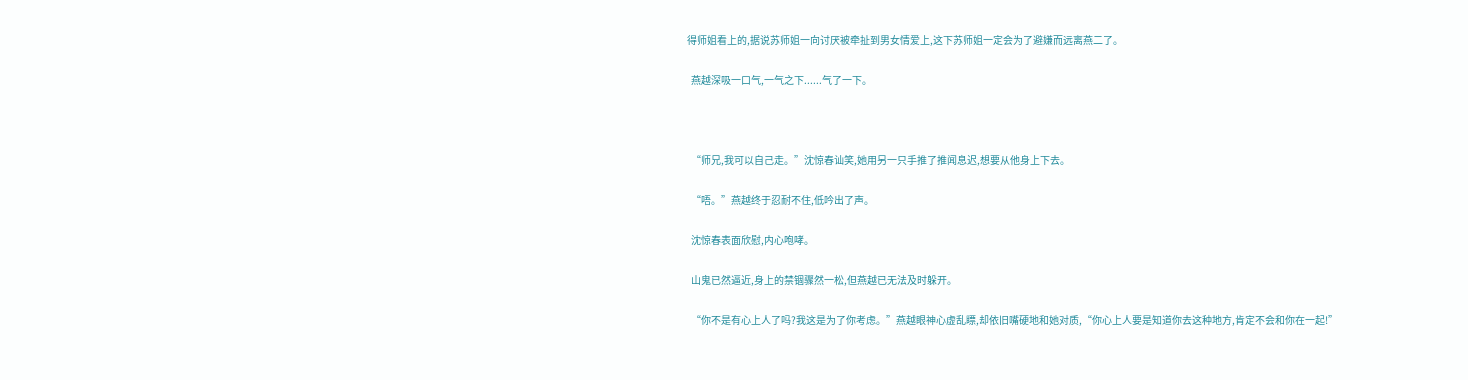得师姐看上的,据说苏师姐一向讨厌被牵扯到男女情爱上,这下苏师姐一定会为了避嫌而远离燕二了。

  燕越深吸一口气,一气之下......气了一下。



  “师兄,我可以自己走。”沈惊春讪笑,她用另一只手推了推闻息迟,想要从他身上下去。

  “唔。”燕越终于忍耐不住,低吟出了声。

  沈惊春表面欣慰,内心咆哮。

  山鬼已然逼近,身上的禁锢骤然一松,但燕越已无法及时躲开。

  “你不是有心上人了吗?我这是为了你考虑。”燕越眼神心虚乱瞟,却依旧嘴硬地和她对质,“你心上人要是知道你去这种地方,肯定不会和你在一起!”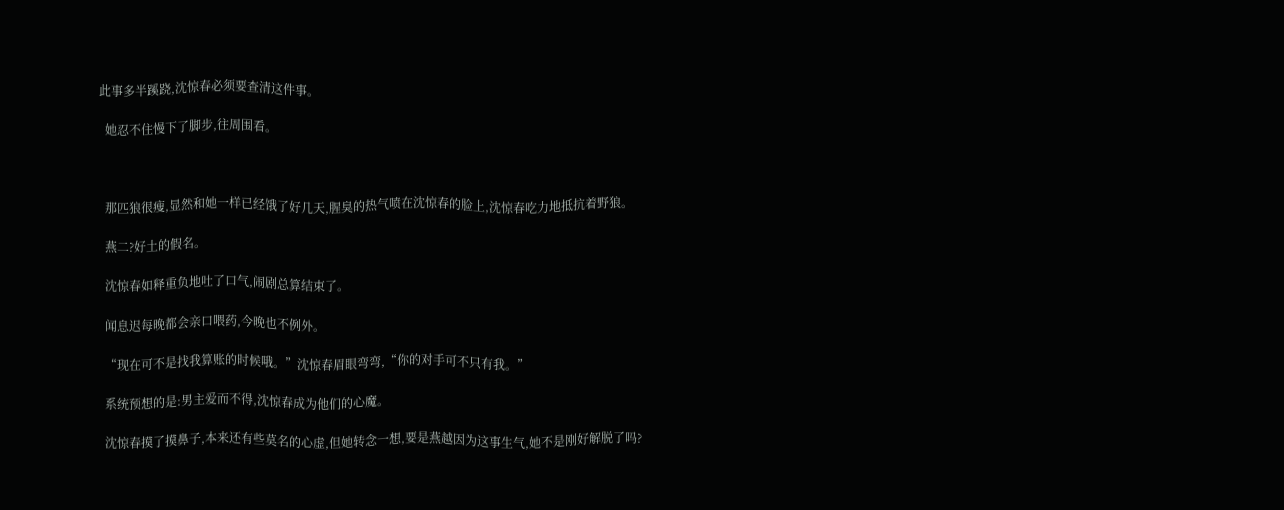此事多半蹊跷,沈惊春必须要查清这件事。

  她忍不住慢下了脚步,往周围看。



  那匹狼很瘦,显然和她一样已经饿了好几天,腥臭的热气喷在沈惊春的脸上,沈惊春吃力地抵抗着野狼。

  燕二?好土的假名。

  沈惊春如释重负地吐了口气,闹剧总算结束了。

  闻息迟每晚都会亲口喂药,今晚也不例外。

  “现在可不是找我算账的时候哦。”沈惊春眉眼弯弯,“你的对手可不只有我。”

  系统预想的是:男主爱而不得,沈惊春成为他们的心魔。

  沈惊春摸了摸鼻子,本来还有些莫名的心虚,但她转念一想,要是燕越因为这事生气,她不是刚好解脱了吗?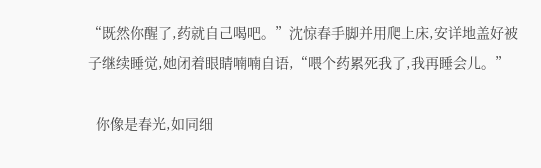“既然你醒了,药就自己喝吧。”沈惊春手脚并用爬上床,安详地盖好被子继续睡觉,她闭着眼睛喃喃自语,“喂个药累死我了,我再睡会儿。”

  你像是春光,如同细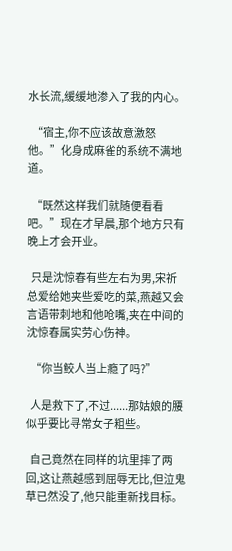水长流,缓缓地渗入了我的内心。

  “宿主,你不应该故意激怒他。”化身成麻雀的系统不满地道。

  “既然这样我们就随便看看吧。”现在才早晨,那个地方只有晚上才会开业。

  只是沈惊春有些左右为男,宋祈总爱给她夹些爱吃的菜,燕越又会言语带刺地和他呛嘴,夹在中间的沈惊春属实劳心伤神。

  “你当鲛人当上瘾了吗?”

  人是救下了,不过......那姑娘的腰似乎要比寻常女子粗些。

  自己竟然在同样的坑里摔了两回,这让燕越感到屈辱无比,但泣鬼草已然没了,他只能重新找目标。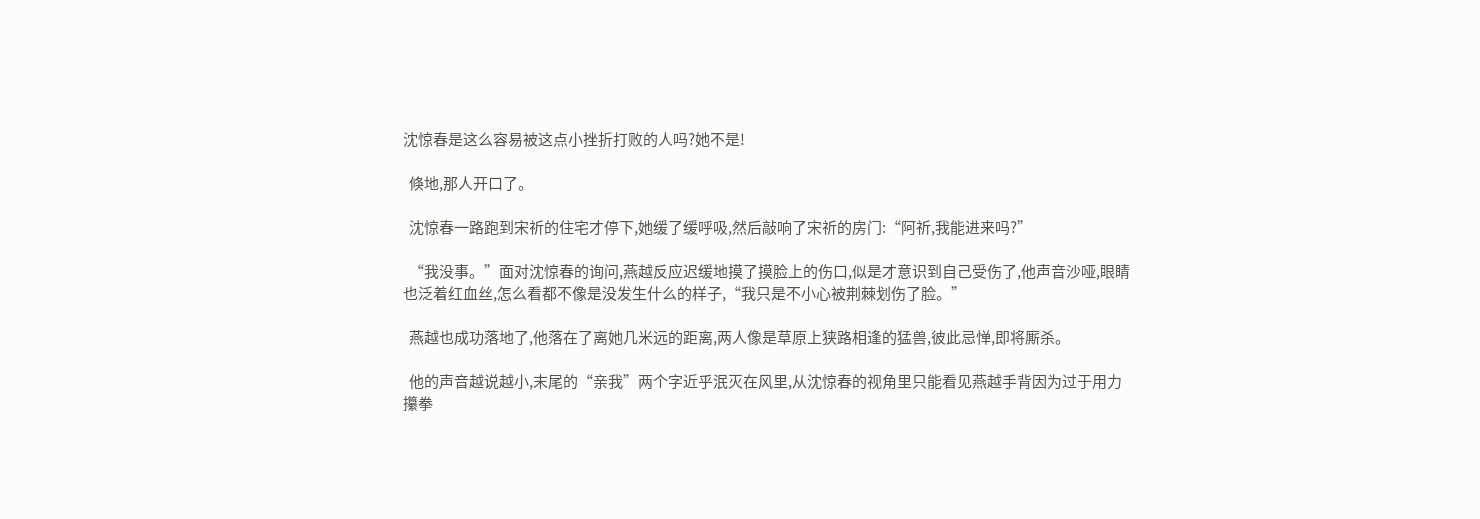沈惊春是这么容易被这点小挫折打败的人吗?她不是!

  倏地,那人开口了。

  沈惊春一路跑到宋祈的住宅才停下,她缓了缓呼吸,然后敲响了宋祈的房门:“阿祈,我能进来吗?”

  “我没事。”面对沈惊春的询问,燕越反应迟缓地摸了摸脸上的伤口,似是才意识到自己受伤了,他声音沙哑,眼睛也泛着红血丝,怎么看都不像是没发生什么的样子,“我只是不小心被荆棘划伤了脸。”

  燕越也成功落地了,他落在了离她几米远的距离,两人像是草原上狭路相逢的猛兽,彼此忌惮,即将厮杀。

  他的声音越说越小,末尾的“亲我”两个字近乎泯灭在风里,从沈惊春的视角里只能看见燕越手背因为过于用力攥拳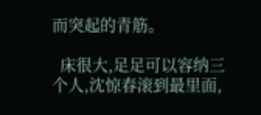而突起的青筋。

  床很大,足足可以容纳三个人,沈惊春滚到最里面,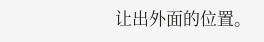让出外面的位置。